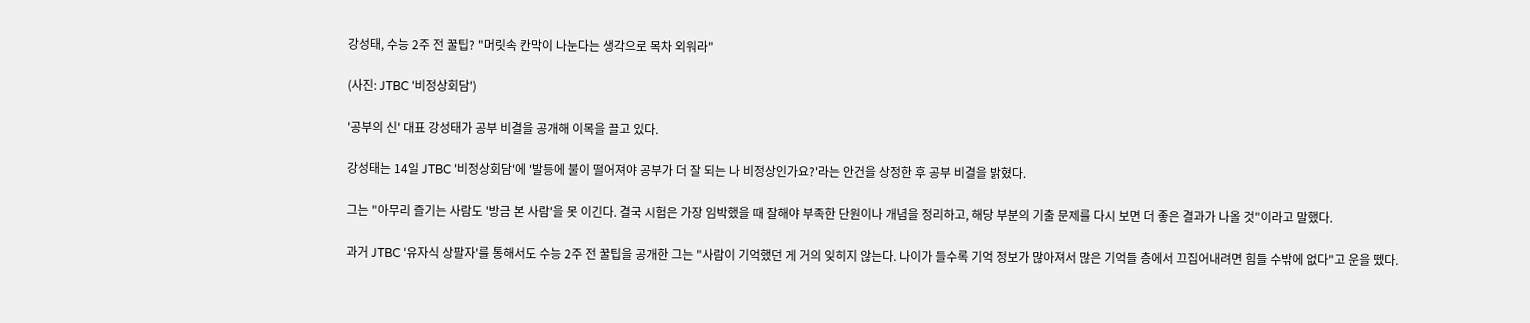강성태, 수능 2주 전 꿀팁? "머릿속 칸막이 나눈다는 생각으로 목차 외워라"

(사진: JTBC '비정상회담')

'공부의 신' 대표 강성태가 공부 비결을 공개해 이목을 끌고 있다.

강성태는 14일 JTBC '비정상회담'에 '발등에 불이 떨어져야 공부가 더 잘 되는 나 비정상인가요?'라는 안건을 상정한 후 공부 비결을 밝혔다.

그는 "아무리 즐기는 사람도 '방금 본 사람'을 못 이긴다. 결국 시험은 가장 임박했을 때 잘해야 부족한 단원이나 개념을 정리하고, 해당 부분의 기출 문제를 다시 보면 더 좋은 결과가 나올 것"이라고 말했다.

과거 JTBC '유자식 상팔자'를 통해서도 수능 2주 전 꿀팁을 공개한 그는 "사람이 기억했던 게 거의 잊히지 않는다. 나이가 들수록 기억 정보가 많아져서 많은 기억들 층에서 끄집어내려면 힘들 수밖에 없다"고 운을 뗐다.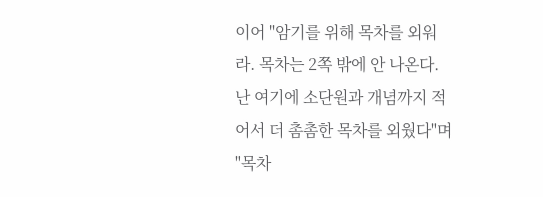이어 "암기를 위해 목차를 외워라. 목차는 2쪽 밖에 안 나온다. 난 여기에 소단원과 개념까지 적어서 더 촘촘한 목차를 외웠다"며 "목차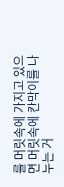를 머릿속에 가지고 있으면 머릿속에 칸막이를 나누는 거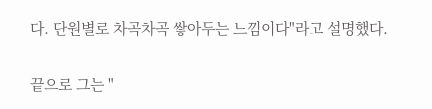다. 단원별로 차곡차곡 쌓아두는 느낌이다"라고 설명했다.

끝으로 그는 "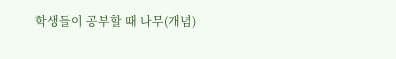학생들이 공부할 때 나무(개념)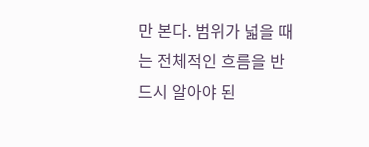만 본다. 범위가 넓을 때는 전체적인 흐름을 반드시 알아야 된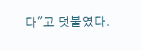다"고 덧붙였다.